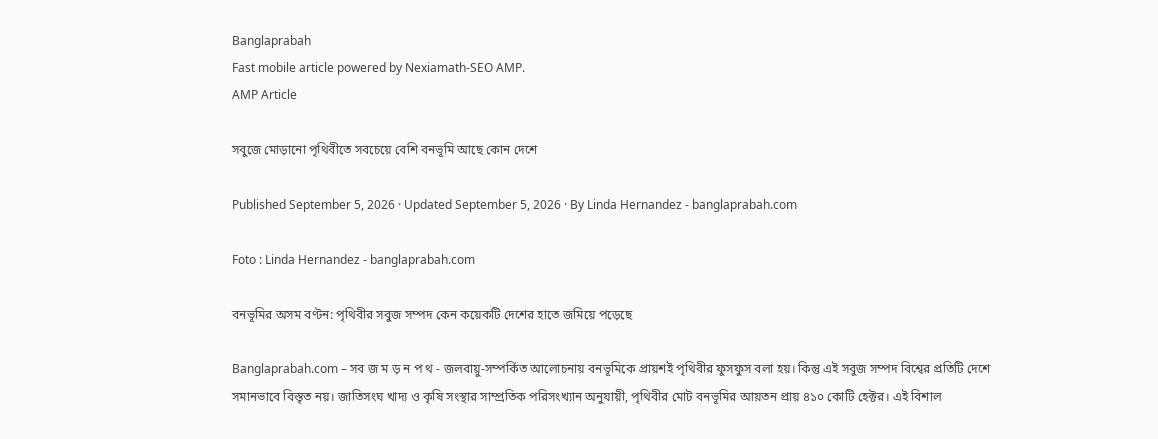Banglaprabah
Fast mobile article powered by Nexiamath-SEO AMP.
AMP Article

সবুজে মোড়ানো পৃথিবীতে সবচেয়ে বেশি বনভূমি আছে কোন দেশে

Published September 5, 2026 · Updated September 5, 2026 · By Linda Hernandez - banglaprabah.com

Foto : Linda Hernandez - banglaprabah.com

বনভূমির অসম বণ্টন: পৃথিবীর সবুজ সম্পদ কেন কয়েকটি দেশের হাতে জমিয়ে পড়েছে

Banglaprabah.com – সব জ ম ড় ন প থ - জলবায়ু-সম্পর্কিত আলোচনায় বনভূমিকে প্রায়শই পৃথিবীর ফুসফুস বলা হয়। কিন্তু এই সবুজ সম্পদ বিশ্বের প্রতিটি দেশে সমানভাবে বিস্তৃত নয়। জাতিসংঘ খাদ্য ও কৃষি সংস্থার সাম্প্রতিক পরিসংখ্যান অনুযায়ী, পৃথিবীর মোট বনভূমির আয়তন প্রায় ৪১০ কোটি হেক্টর। এই বিশাল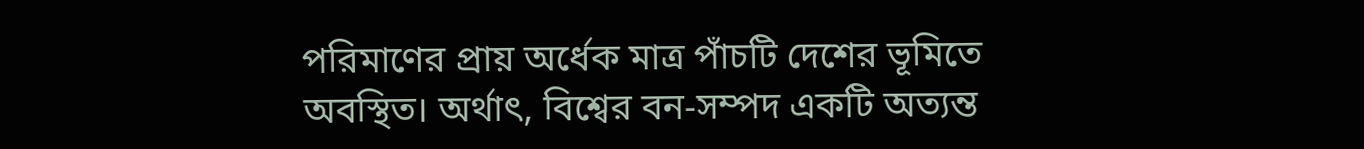পরিমাণের প্রায় অর্ধেক মাত্র পাঁচটি দেশের ভূমিতে অবস্থিত। অর্থাৎ, বিশ্বের বন-সম্পদ একটি অত্যন্ত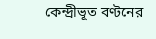কেন্দ্রীভূত বণ্টনের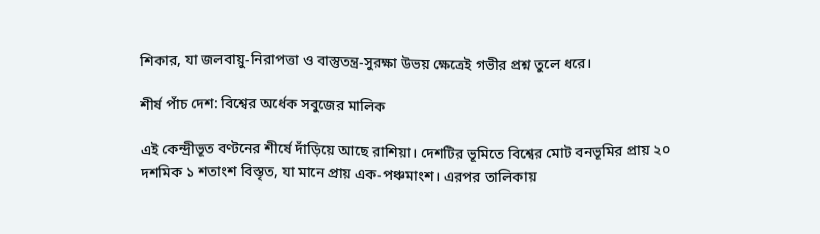শিকার, যা জলবায়ু-নিরাপত্তা ও বাস্তুতন্ত্র-সুরক্ষা উভয় ক্ষেত্রেই গভীর প্রশ্ন তুলে ধরে।

শীর্ষ পাঁচ দেশ: বিশ্বের অর্ধেক সবুজের মালিক

এই কেন্দ্রীভূত বণ্টনের শীর্ষে দাঁড়িয়ে আছে রাশিয়া। দেশটির ভূমিতে বিশ্বের মোট বনভূমির প্রায় ২০ দশমিক ১ শতাংশ বিস্তৃত, যা মানে প্রায় এক-পঞ্চমাংশ। এরপর তালিকায়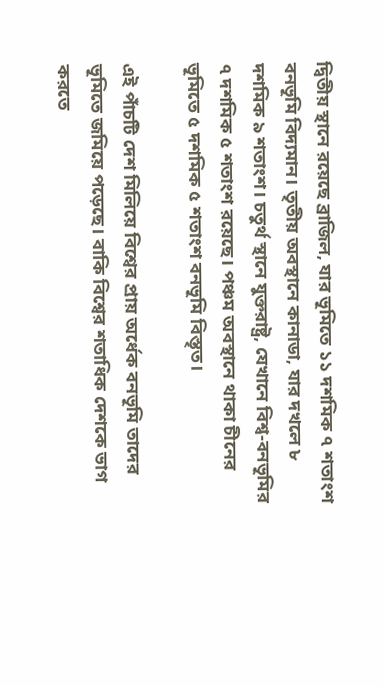দ্বিতীয় স্থানে রয়েছে ব্রাজিল, যার ভূমিতে ১১ দশমিক ৭ শতাংশ বনভূমি বিদ্যমান। তৃতীয় অবস্থানে কানাডা, যার দখলে ৮ দশমিক ৯ শতাংশ। চতুর্থ স্থানে যুক্তরাষ্ট্র, যেখানে বিশ্ব-বনভূমির ৭ দশমিক ৫ শতাংশ রয়েছে। পঞ্চম অবস্থানে থাকা চীনের ভূমিতে ৫ দশমিক ৫ শতাংশ বনভূমি বিস্তৃত।

এই পাঁচটি দেশ মিলিয়ে বিশ্বের প্রায় অর্ধেক বনভূমি তাদের ভূমিতে জমিয়ে পড়েছে। বাকি বিশ্বের শতাধিক দেশকে ভাগ করতে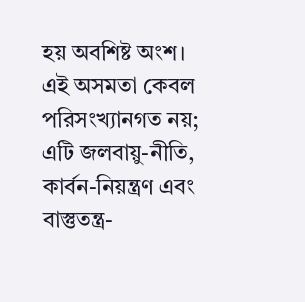হয় অবশিষ্ট অংশ। এই অসমতা কেবল পরিসংখ্যানগত নয়; এটি জলবায়ু-নীতি, কার্বন-নিয়ন্ত্রণ এবং বাস্তুতন্ত্র-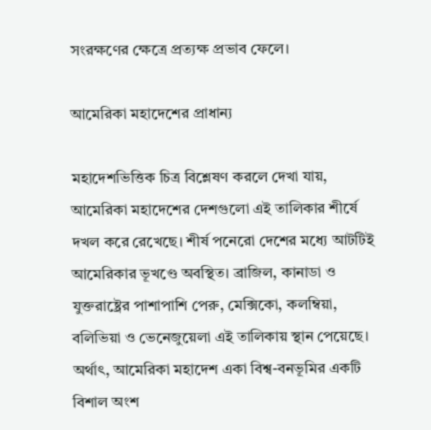সংরক্ষণের ক্ষেত্রে প্রত্যক্ষ প্রভাব ফেলে।

আমেরিকা মহাদেশের প্রাধান্য

মহাদেশভিত্তিক চিত্র বিশ্লেষণ করলে দেখা যায়, আমেরিকা মহাদেশের দেশগুলো এই তালিকার শীর্ষে দখল করে রেখেছে। শীর্ষ পনেরো দেশের মধ্যে আটটিই আমেরিকার ভূখণ্ডে অবস্থিত। ব্রাজিল, কানাডা ও যুক্তরাষ্ট্রের পাশাপাশি পেরু, মেক্সিকো, কলম্বিয়া, বলিভিয়া ও ভেনেজুয়েলা এই তালিকায় স্থান পেয়েছে। অর্থাৎ, আমেরিকা মহাদেশ একা বিশ্ব-বনভূমির একটি বিশাল অংশ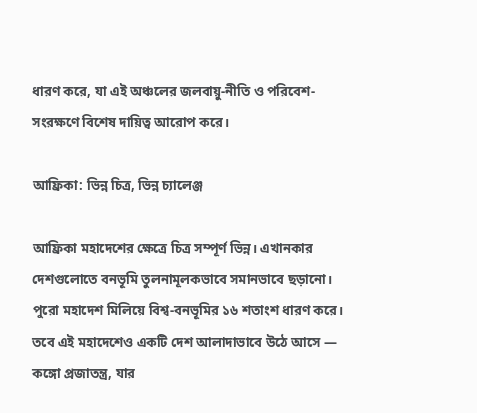ধারণ করে, যা এই অঞ্চলের জলবায়ু-নীতি ও পরিবেশ-সংরক্ষণে বিশেষ দায়িত্ব আরোপ করে।

আফ্রিকা: ভিন্ন চিত্র, ভিন্ন চ্যালেঞ্জ

আফ্রিকা মহাদেশের ক্ষেত্রে চিত্র সম্পূর্ণ ভিন্ন। এখানকার দেশগুলোতে বনভূমি তুলনামূলকভাবে সমানভাবে ছড়ানো। পুরো মহাদেশ মিলিয়ে বিশ্ব-বনভূমির ১৬ শতাংশ ধারণ করে। তবে এই মহাদেশেও একটি দেশ আলাদাভাবে উঠে আসে — কঙ্গো প্রজাতন্ত্র, যার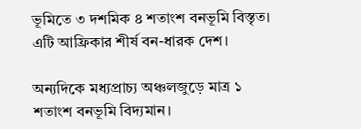ভূমিতে ৩ দশমিক ৪ শতাংশ বনভূমি বিস্তৃত। এটি আফ্রিকার শীর্ষ বন-ধারক দেশ।

অন্যদিকে মধ্যপ্রাচ্য অঞ্চলজুড়ে মাত্র ১ শতাংশ বনভূমি বিদ্যমান।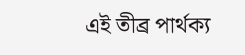এই তীব্র পার্থক্য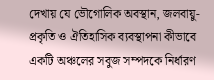দেখায় যে ভৌগোলিক অবস্থান, জলবায়ু-প্রকৃতি ও ঐতিহাসিক ব্যবস্থাপনা কীভাবে একটি অঞ্চলের সবুজ সম্পদকে নির্ধারণ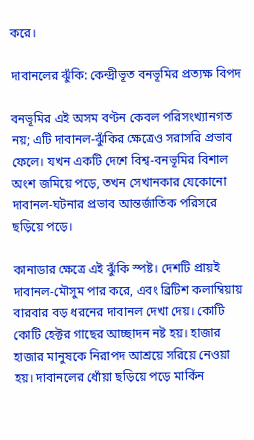করে।

দাবানলের ঝুঁকি: কেন্দ্রীভূত বনভূমির প্রত্যক্ষ বিপদ

বনভূমির এই অসম বণ্টন কেবল পরিসংখ্যানগত নয়; এটি দাবানল-ঝুঁকির ক্ষেত্রেও সরাসরি প্রভাব ফেলে। যখন একটি দেশে বিশ্ব-বনভূমির বিশাল অংশ জমিয়ে পড়ে, তখন সেখানকার যেকোনো দাবানল-ঘটনার প্রভাব আন্তর্জাতিক পরিসরে ছড়িয়ে পড়ে।

কানাডার ক্ষেত্রে এই ঝুঁকি স্পষ্ট। দেশটি প্রায়ই দাবানল-মৌসুম পার করে, এবং ব্রিটিশ কলাম্বিয়ায় বারবার বড় ধরনের দাবানল দেখা দেয়। কোটি কোটি হেক্টর গাছের আচ্ছাদন নষ্ট হয়। হাজার হাজার মানুষকে নিরাপদ আশ্রয়ে সরিয়ে নেওয়া হয়। দাবানলের ধোঁয়া ছড়িয়ে পড়ে মার্কিন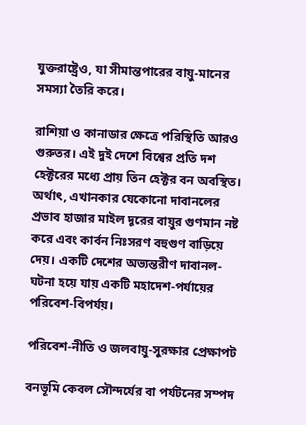যুক্তরাষ্ট্রেও, যা সীমান্তপারের বায়ু-মানের সমস্যা তৈরি করে।

রাশিয়া ও কানাডার ক্ষেত্রে পরিস্থিতি আরও গুরুতর। এই দুই দেশে বিশ্বের প্রতি দশ হেক্টরের মধ্যে প্রায় তিন হেক্টর বন অবস্থিত। অর্থাৎ, এখানকার যেকোনো দাবানলের প্রভাব হাজার মাইল দূরের বায়ুর গুণমান নষ্ট করে এবং কার্বন নিঃসরণ বহুগুণ বাড়িয়ে দেয়। একটি দেশের অভ্যন্তরীণ দাবানল-ঘটনা হয়ে যায় একটি মহাদেশ-পর্যায়ের পরিবেশ-বিপর্যয়।

পরিবেশ-নীতি ও জলবায়ু-সুরক্ষার প্রেক্ষাপট

বনভূমি কেবল সৌন্দর্যের বা পর্যটনের সম্পদ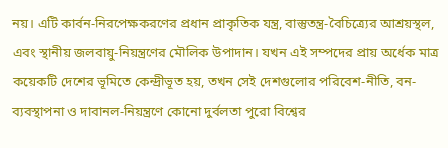নয়। এটি কার্বন-নিরপেক্ষকরণের প্রধান প্রাকৃতিক যন্ত্র, বাস্তুতন্ত্র-বৈচিত্র্যের আশ্রয়স্থল, এবং স্থানীয় জলবায়ু-নিয়ন্ত্রণের মৌলিক উপাদান। যখন এই সম্পদের প্রায় অর্ধেক মাত্র কয়েকটি দেশের ভূমিতে কেন্দ্রীভূত হয়, তখন সেই দেশগুলোর পরিবেশ-নীতি, বন-ব্যবস্থাপনা ও দাবানল-নিয়ন্ত্রণে কোনো দুর্বলতা পুরো বিশ্বের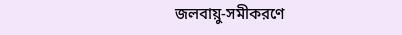জলবায়ু-সমীকরণে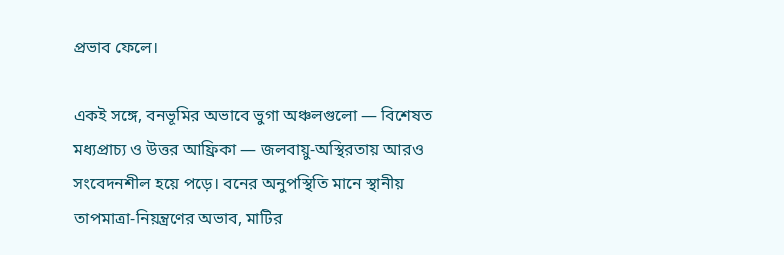প্রভাব ফেলে।

একই সঙ্গে, বনভূমির অভাবে ভুগা অঞ্চলগুলো — বিশেষত মধ্যপ্রাচ্য ও উত্তর আফ্রিকা — জলবায়ু-অস্থিরতায় আরও সংবেদনশীল হয়ে পড়ে। বনের অনুপস্থিতি মানে স্থানীয় তাপমাত্রা-নিয়ন্ত্রণের অভাব, মাটির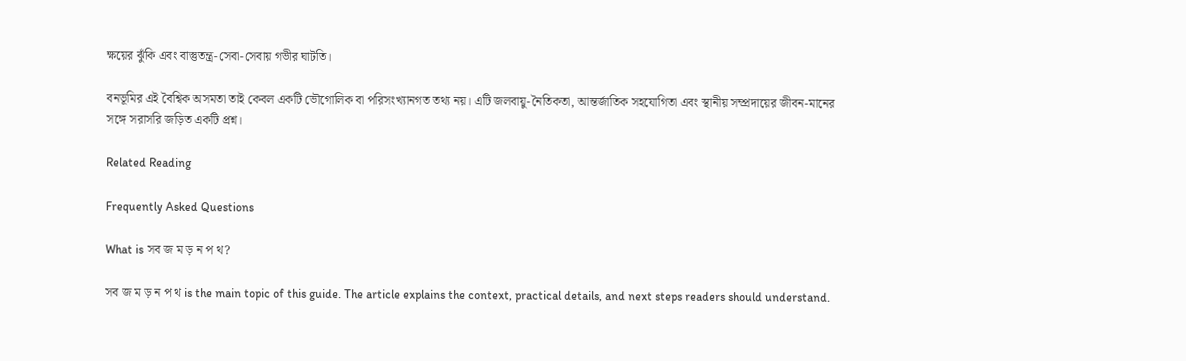ক্ষয়ের ঝুঁকি এবং বাস্তুতন্ত্র-সেবা-সেবায় গভীর ঘাটতি।

বনভূমির এই বৈশ্বিক অসমতা তাই কেবল একটি ভৌগোলিক বা পরিসংখ্যানগত তথ্য নয়। এটি জলবায়ু-নৈতিকতা, আন্তর্জাতিক সহযোগিতা এবং স্থানীয় সম্প্রদায়ের জীবন-মানের সঙ্গে সরাসরি জড়িত একটি প্রশ্ন।

Related Reading

Frequently Asked Questions

What is সব জ ম ড় ন প থ?

সব জ ম ড় ন প থ is the main topic of this guide. The article explains the context, practical details, and next steps readers should understand.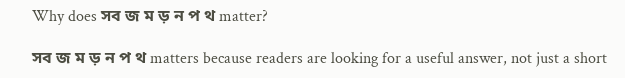Why does সব জ ম ড় ন প থ matter?

সব জ ম ড় ন প থ matters because readers are looking for a useful answer, not just a short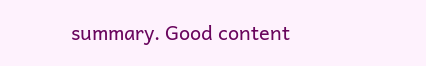summary. Good content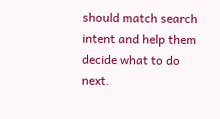should match search intent and help them decide what to do next.